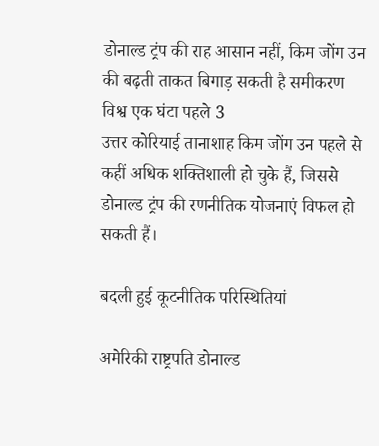डोनाल्ड ट्रंप की राह आसान नहीं, किम जोंग उन की बढ़ती ताकत बिगाड़ सकती है समीकरण विश्व एक घंटा पहले 3
उत्तर कोरियाई तानाशाह किम जोंग उन पहले से कहीं अधिक शक्तिशाली हो चुके हैं, जिससे डोनाल्ड ट्रंप की रणनीतिक योजनाएं विफल हो सकती हैं।

बदली हुई कूटनीतिक परिस्थितियां

अमेरिकी राष्ट्रपति डोनाल्ड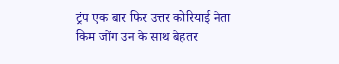ट्रंप एक बार फिर उत्तर कोरियाई नेता किम जोंग उन के साथ बेहतर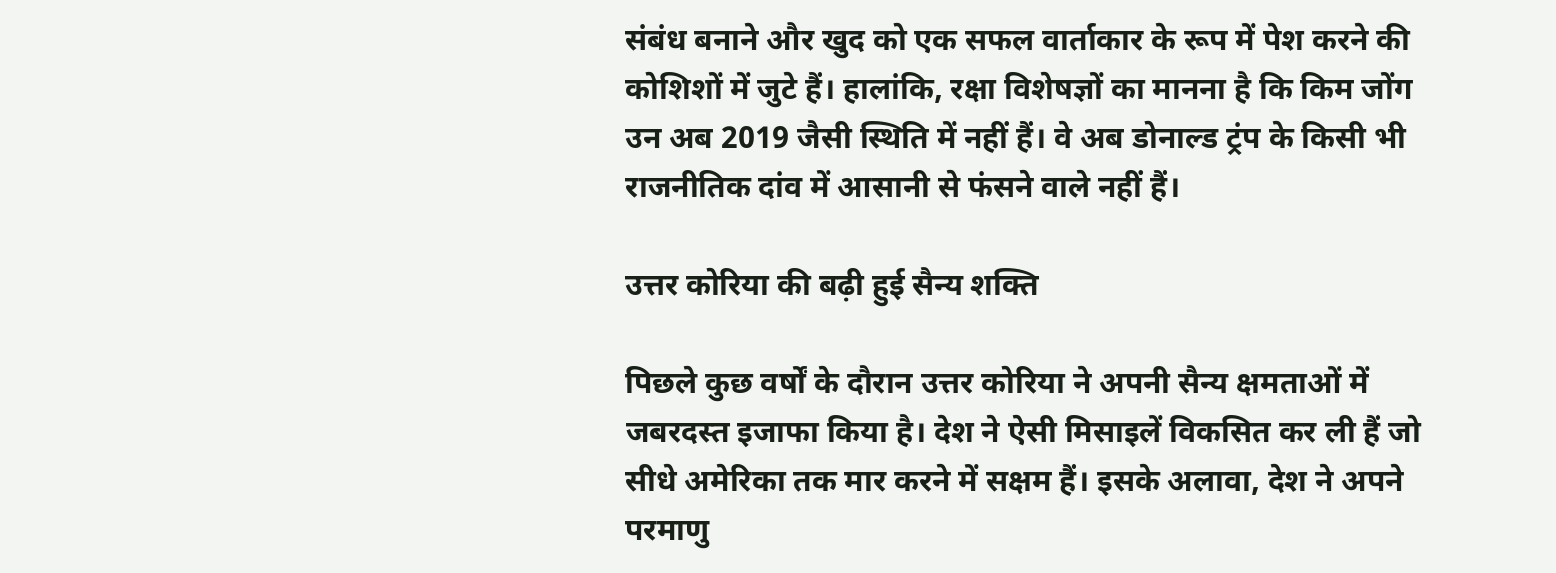संबंध बनाने और खुद को एक सफल वार्ताकार के रूप में पेश करने की कोशिशों में जुटे हैं। हालांकि, रक्षा विशेषज्ञों का मानना है कि किम जोंग उन अब 2019 जैसी स्थिति में नहीं हैं। वे अब डोनाल्ड ट्रंप के किसी भी राजनीतिक दांव में आसानी से फंसने वाले नहीं हैं।

उत्तर कोरिया की बढ़ी हुई सैन्य शक्ति

पिछले कुछ वर्षों के दौरान उत्तर कोरिया ने अपनी सैन्य क्षमताओं में जबरदस्त इजाफा किया है। देश ने ऐसी मिसाइलें विकसित कर ली हैं जो सीधे अमेरिका तक मार करने में सक्षम हैं। इसके अलावा, देश ने अपने परमाणु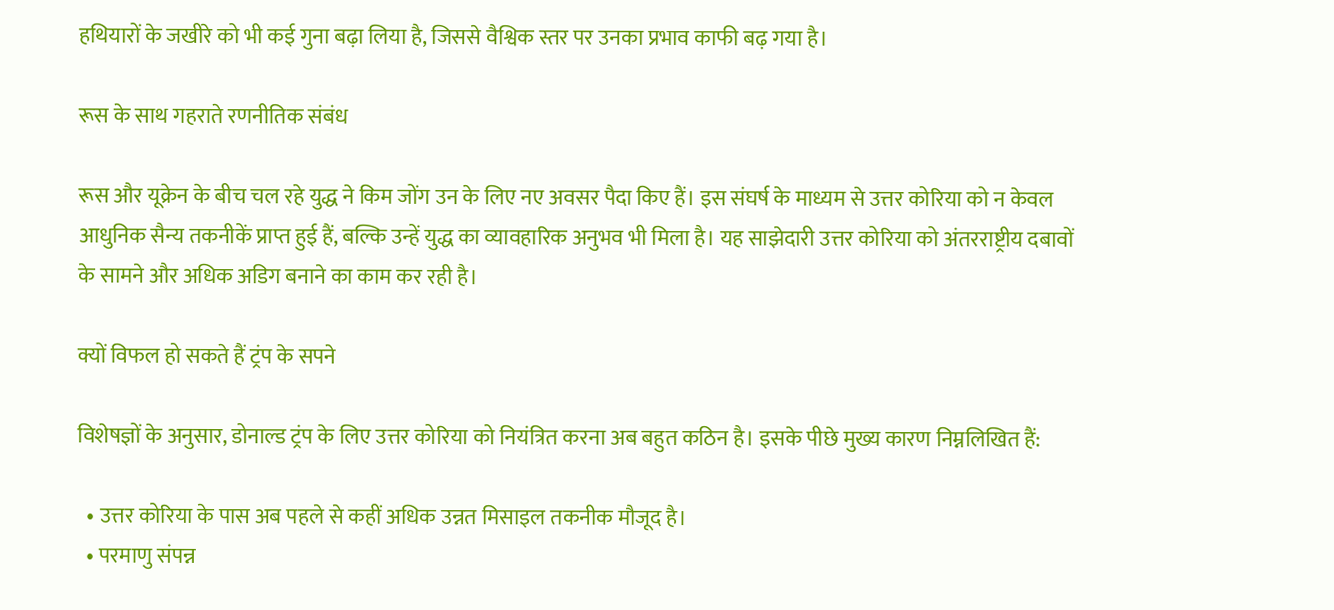हथियारों के जखीरे को भी कई गुना बढ़ा लिया है, जिससे वैश्विक स्तर पर उनका प्रभाव काफी बढ़ गया है।

रूस के साथ गहराते रणनीतिक संबंध

रूस और यूक्रेन के बीच चल रहे युद्ध ने किम जोंग उन के लिए नए अवसर पैदा किए हैं। इस संघर्ष के माध्यम से उत्तर कोरिया को न केवल आधुनिक सैन्य तकनीकें प्राप्त हुई हैं, बल्कि उन्हें युद्ध का व्यावहारिक अनुभव भी मिला है। यह साझेदारी उत्तर कोरिया को अंतरराष्ट्रीय दबावों के सामने और अधिक अडिग बनाने का काम कर रही है।

क्यों विफल हो सकते हैं ट्रंप के सपने

विशेषज्ञों के अनुसार, डोनाल्ड ट्रंप के लिए उत्तर कोरिया को नियंत्रित करना अब बहुत कठिन है। इसके पीछे मुख्य कारण निम्नलिखित हैं:

  • उत्तर कोरिया के पास अब पहले से कहीं अधिक उन्नत मिसाइल तकनीक मौजूद है।
  • परमाणु संपन्न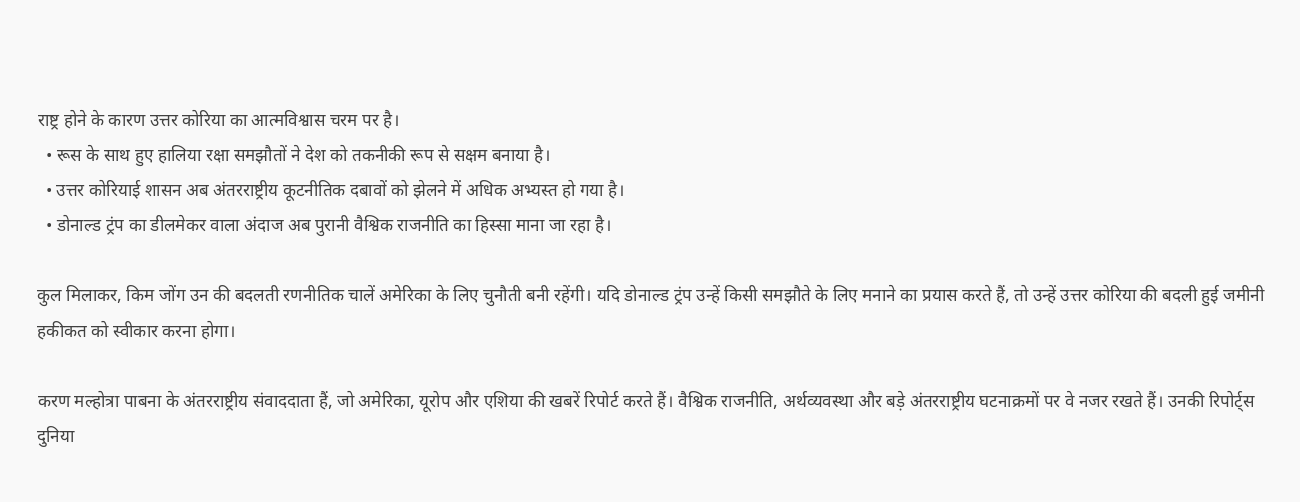राष्ट्र होने के कारण उत्तर कोरिया का आत्मविश्वास चरम पर है।
  • रूस के साथ हुए हालिया रक्षा समझौतों ने देश को तकनीकी रूप से सक्षम बनाया है।
  • उत्तर कोरियाई शासन अब अंतरराष्ट्रीय कूटनीतिक दबावों को झेलने में अधिक अभ्यस्त हो गया है।
  • डोनाल्ड ट्रंप का डीलमेकर वाला अंदाज अब पुरानी वैश्विक राजनीति का हिस्सा माना जा रहा है।

कुल मिलाकर, किम जोंग उन की बदलती रणनीतिक चालें अमेरिका के लिए चुनौती बनी रहेंगी। यदि डोनाल्ड ट्रंप उन्हें किसी समझौते के लिए मनाने का प्रयास करते हैं, तो उन्हें उत्तर कोरिया की बदली हुई जमीनी हकीकत को स्वीकार करना होगा।

करण मल्होत्रा पाबना के अंतरराष्ट्रीय संवाददाता हैं, जो अमेरिका, यूरोप और एशिया की खबरें रिपोर्ट करते हैं। वैश्विक राजनीति, अर्थव्यवस्था और बड़े अंतरराष्ट्रीय घटनाक्रमों पर वे नजर रखते हैं। उनकी रिपोर्ट्स दुनिया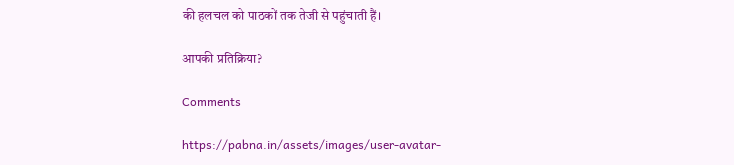की हलचल को पाठकों तक तेजी से पहुंचाती हैं।

आपकी प्रतिक्रिया?

Comments

https://pabna.in/assets/images/user-avatar-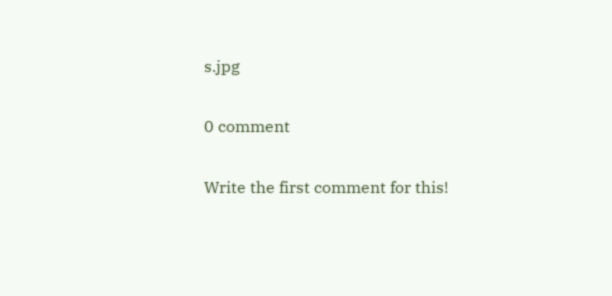s.jpg

0 comment

Write the first comment for this!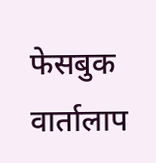फेसबुक वार्तालाप